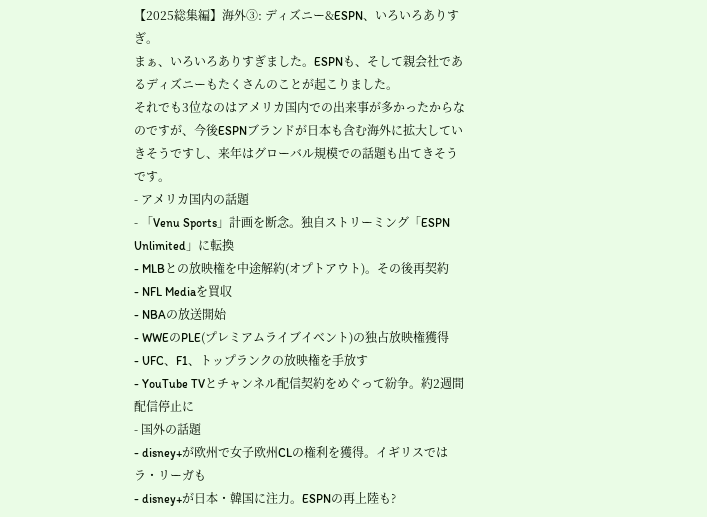【2025総集編】海外③: ディズニー&ESPN、いろいろありすぎ。
まぁ、いろいろありすぎました。ESPNも、そして親会社であるディズニーもたくさんのことが起こりました。
それでも3位なのはアメリカ国内での出来事が多かったからなのですが、今後ESPNブランドが日本も含む海外に拡大していきそうですし、来年はグローバル規模での話題も出てきそうです。
- アメリカ国内の話題
- 「Venu Sports」計画を断念。独自ストリーミング「ESPN Unlimited」に転換
- MLBとの放映権を中途解約(オプトアウト)。その後再契約
- NFL Mediaを買収
- NBAの放送開始
- WWEのPLE(プレミアムライブイベント)の独占放映権獲得
- UFC、F1、トップランクの放映権を手放す
- YouTube TVとチャンネル配信契約をめぐって紛争。約2週間配信停止に
- 国外の話題
- disney+が欧州で女子欧州CLの権利を獲得。イギリスではラ・リーガも
- disney+が日本・韓国に注力。ESPNの再上陸も?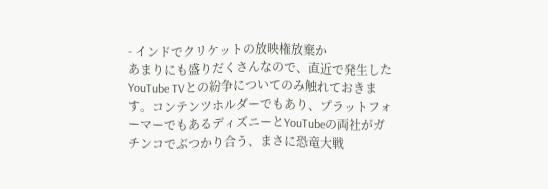- インドでクリケットの放映権放棄か
あまりにも盛りだくさんなので、直近で発生したYouTube TVとの紛争についてのみ触れておきます。コンテンツホルダーでもあり、プラットフォーマーでもあるディズニーとYouTubeの両社がガチンコでぶつかり合う、まさに恐竜大戦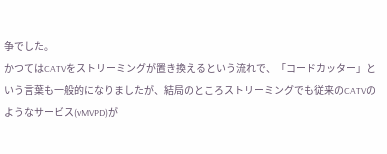争でした。
かつてはCATVをストリーミングが置き換えるという流れで、「コードカッター」という言葉も一般的になりましたが、結局のところストリーミングでも従来のCATVのようなサービス(vMVPD)が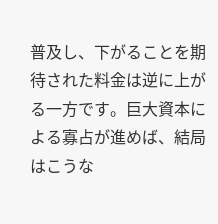普及し、下がることを期待された料金は逆に上がる一方です。巨大資本による寡占が進めば、結局はこうな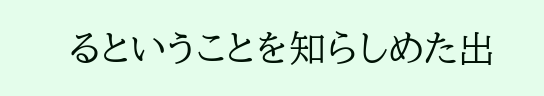るということを知らしめた出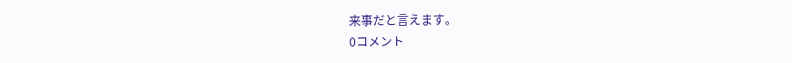来事だと言えます。
0コメント